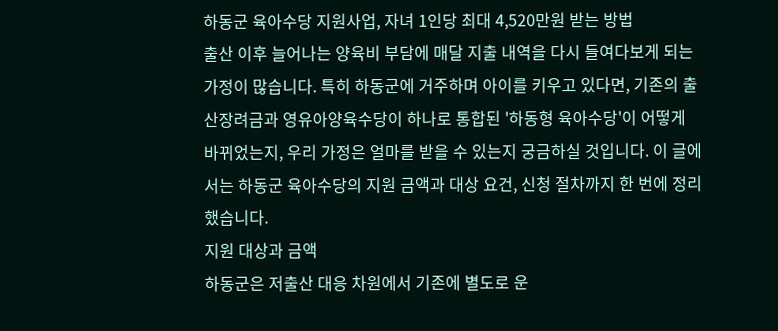하동군 육아수당 지원사업, 자녀 1인당 최대 4,520만원 받는 방법
출산 이후 늘어나는 양육비 부담에 매달 지출 내역을 다시 들여다보게 되는 가정이 많습니다. 특히 하동군에 거주하며 아이를 키우고 있다면, 기존의 출산장려금과 영유아양육수당이 하나로 통합된 '하동형 육아수당'이 어떻게 바뀌었는지, 우리 가정은 얼마를 받을 수 있는지 궁금하실 것입니다. 이 글에서는 하동군 육아수당의 지원 금액과 대상 요건, 신청 절차까지 한 번에 정리했습니다.
지원 대상과 금액
하동군은 저출산 대응 차원에서 기존에 별도로 운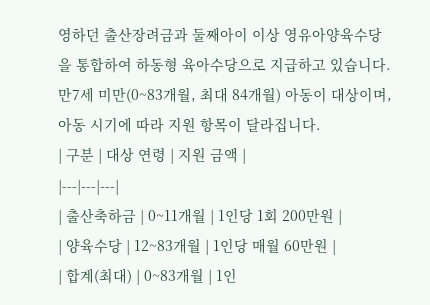영하던 출산장려금과 둘째아이 이상 영유아양육수당을 통합하여 하동형 육아수당으로 지급하고 있습니다. 만7세 미만(0~83개월, 최대 84개월) 아동이 대상이며, 아동 시기에 따라 지원 항목이 달라집니다.
| 구분 | 대상 연령 | 지원 금액 |
|---|---|---|
| 출산축하금 | 0~11개월 | 1인당 1회 200만원 |
| 양육수당 | 12~83개월 | 1인당 매월 60만원 |
| 합계(최대) | 0~83개월 | 1인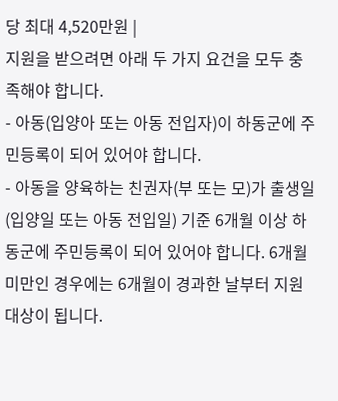당 최대 4,520만원 |
지원을 받으려면 아래 두 가지 요건을 모두 충족해야 합니다.
- 아동(입양아 또는 아동 전입자)이 하동군에 주민등록이 되어 있어야 합니다.
- 아동을 양육하는 친권자(부 또는 모)가 출생일(입양일 또는 아동 전입일) 기준 6개월 이상 하동군에 주민등록이 되어 있어야 합니다. 6개월 미만인 경우에는 6개월이 경과한 날부터 지원 대상이 됩니다.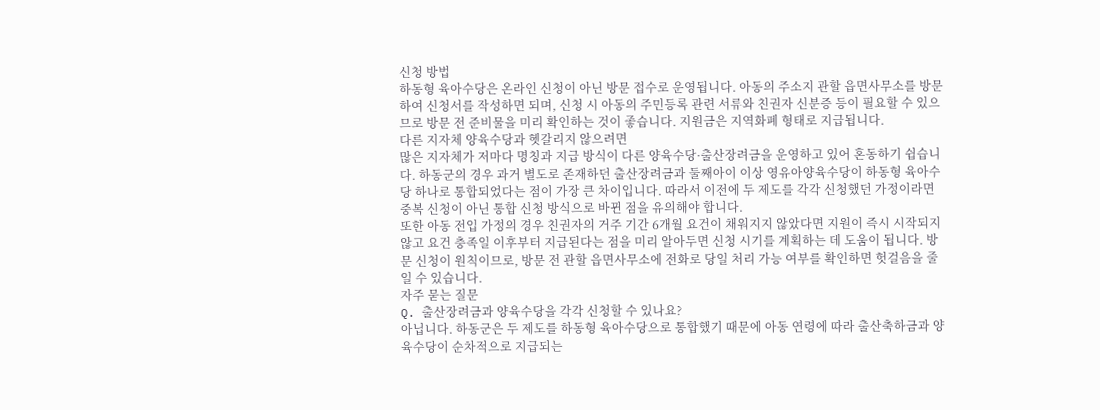신청 방법
하동형 육아수당은 온라인 신청이 아닌 방문 접수로 운영됩니다. 아동의 주소지 관할 읍면사무소를 방문하여 신청서를 작성하면 되며, 신청 시 아동의 주민등록 관련 서류와 친권자 신분증 등이 필요할 수 있으므로 방문 전 준비물을 미리 확인하는 것이 좋습니다. 지원금은 지역화폐 형태로 지급됩니다.
다른 지자체 양육수당과 헷갈리지 않으려면
많은 지자체가 저마다 명칭과 지급 방식이 다른 양육수당·출산장려금을 운영하고 있어 혼동하기 쉽습니다. 하동군의 경우 과거 별도로 존재하던 출산장려금과 둘째아이 이상 영유아양육수당이 하동형 육아수당 하나로 통합되었다는 점이 가장 큰 차이입니다. 따라서 이전에 두 제도를 각각 신청했던 가정이라면 중복 신청이 아닌 통합 신청 방식으로 바뀐 점을 유의해야 합니다.
또한 아동 전입 가정의 경우 친권자의 거주 기간 6개월 요건이 채워지지 않았다면 지원이 즉시 시작되지 않고 요건 충족일 이후부터 지급된다는 점을 미리 알아두면 신청 시기를 계획하는 데 도움이 됩니다. 방문 신청이 원칙이므로, 방문 전 관할 읍면사무소에 전화로 당일 처리 가능 여부를 확인하면 헛걸음을 줄일 수 있습니다.
자주 묻는 질문
Q. 출산장려금과 양육수당을 각각 신청할 수 있나요?
아닙니다. 하동군은 두 제도를 하동형 육아수당으로 통합했기 때문에 아동 연령에 따라 출산축하금과 양육수당이 순차적으로 지급되는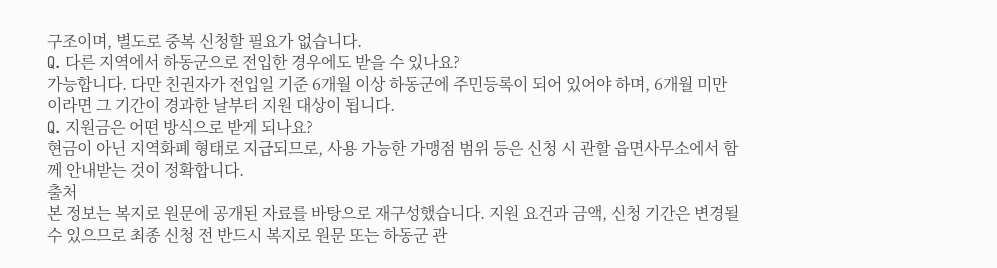구조이며, 별도로 중복 신청할 필요가 없습니다.
Q. 다른 지역에서 하동군으로 전입한 경우에도 받을 수 있나요?
가능합니다. 다만 친권자가 전입일 기준 6개월 이상 하동군에 주민등록이 되어 있어야 하며, 6개월 미만이라면 그 기간이 경과한 날부터 지원 대상이 됩니다.
Q. 지원금은 어떤 방식으로 받게 되나요?
현금이 아닌 지역화폐 형태로 지급되므로, 사용 가능한 가맹점 범위 등은 신청 시 관할 읍면사무소에서 함께 안내받는 것이 정확합니다.
출처
본 정보는 복지로 원문에 공개된 자료를 바탕으로 재구성했습니다. 지원 요건과 금액, 신청 기간은 변경될 수 있으므로 최종 신청 전 반드시 복지로 원문 또는 하동군 관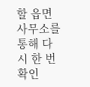할 읍면사무소를 통해 다시 한 번 확인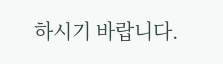하시기 바랍니다.